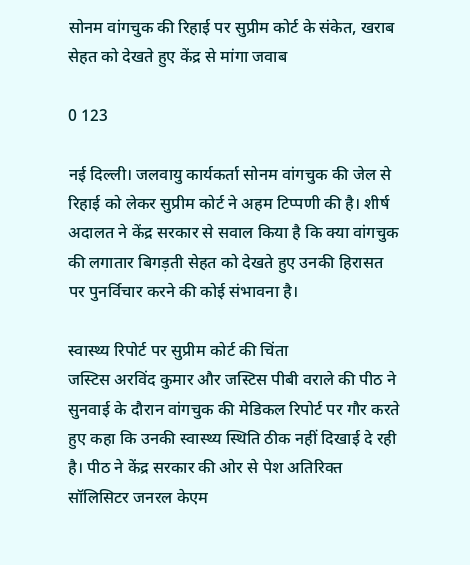सोनम वांगचुक की रिहाई पर सुप्रीम कोर्ट के संकेत, खराब सेहत को देखते हुए केंद्र से मांगा जवाब

0 123

नई दिल्ली। जलवायु कार्यकर्ता सोनम वांगचुक की जेल से रिहाई को लेकर सुप्रीम कोर्ट ने अहम टिप्पणी की है। शीर्ष अदालत ने केंद्र सरकार से सवाल किया है कि क्या वांगचुक की लगातार बिगड़ती सेहत को देखते हुए उनकी हिरासत पर पुनर्विचार करने की कोई संभावना है।

स्वास्थ्य रिपोर्ट पर सुप्रीम कोर्ट की चिंता
जस्टिस अरविंद कुमार और जस्टिस पीबी वराले की पीठ ने सुनवाई के दौरान वांगचुक की मेडिकल रिपोर्ट पर गौर करते हुए कहा कि उनकी स्वास्थ्य स्थिति ठीक नहीं दिखाई दे रही है। पीठ ने केंद्र सरकार की ओर से पेश अतिरिक्त सॉलिसिटर जनरल केएम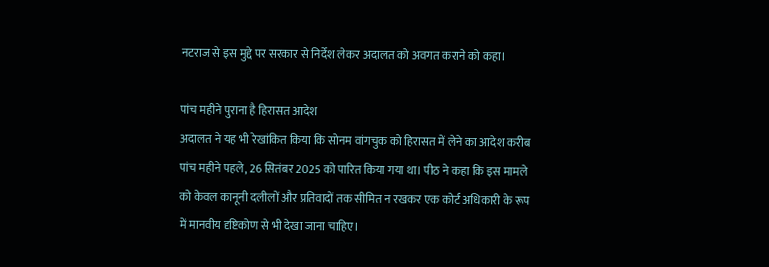नटराज से इस मुद्दे पर सरकार से निर्देश लेकर अदालत को अवगत कराने को कहा।

पांच महीने पुराना है हिरासत आदेश
अदालत ने यह भी रेखांकित किया कि सोनम वांगचुक को हिरासत में लेने का आदेश करीब पांच महीने पहले, 26 सितंबर 2025 को पारित किया गया था। पीठ ने कहा कि इस मामले को केवल कानूनी दलीलों और प्रतिवादों तक सीमित न रखकर एक कोर्ट अधिकारी के रूप में मानवीय दृष्टिकोण से भी देखा जाना चाहिए।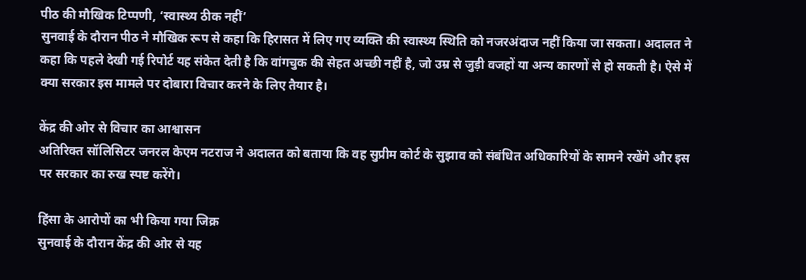पीठ की मौखिक टिप्पणी, ‘स्वास्थ्य ठीक नहीं’
सुनवाई के दौरान पीठ ने मौखिक रूप से कहा कि हिरासत में लिए गए व्यक्ति की स्वास्थ्य स्थिति को नजरअंदाज नहीं किया जा सकता। अदालत ने कहा कि पहले देखी गई रिपोर्ट यह संकेत देती है कि वांगचुक की सेहत अच्छी नहीं है, जो उम्र से जुड़ी वजहों या अन्य कारणों से हो सकती है। ऐसे में क्या सरकार इस मामले पर दोबारा विचार करने के लिए तैयार है।

केंद्र की ओर से विचार का आश्वासन
अतिरिक्त सॉलिसिटर जनरल केएम नटराज ने अदालत को बताया कि वह सुप्रीम कोर्ट के सुझाव को संबंधित अधिकारियों के सामने रखेंगे और इस पर सरकार का रुख स्पष्ट करेंगे।

हिंसा के आरोपों का भी किया गया जिक्र
सुनवाई के दौरान केंद्र की ओर से यह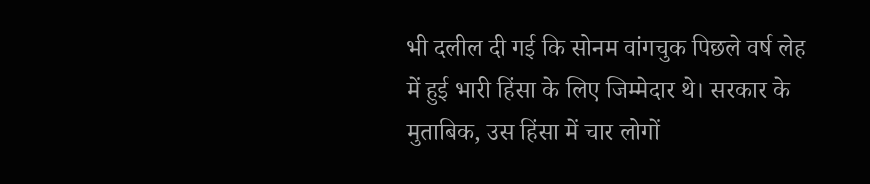भी दलील दी गई कि सोनम वांगचुक पिछले वर्ष लेह में हुई भारी हिंसा के लिए जिम्मेदार थे। सरकार के मुताबिक, उस हिंसा में चार लोगों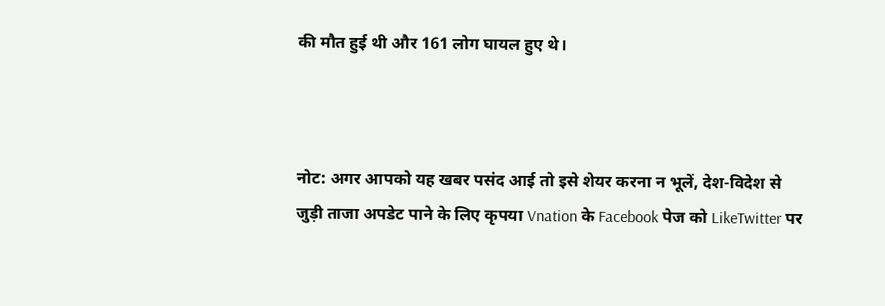की मौत हुई थी और 161 लोग घायल हुए थे।



नोट: अगर आपको यह खबर पसंद आई तो इसे शेयर करना न भूलें, देश-विदेश से जुड़ी ताजा अपडेट पाने के लिए कृपया Vnation के Facebook पेज को LikeTwitter पर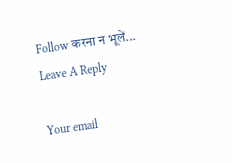Follow करना न भूलें...
Leave A Reply

Your email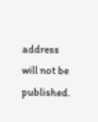address will not be published.